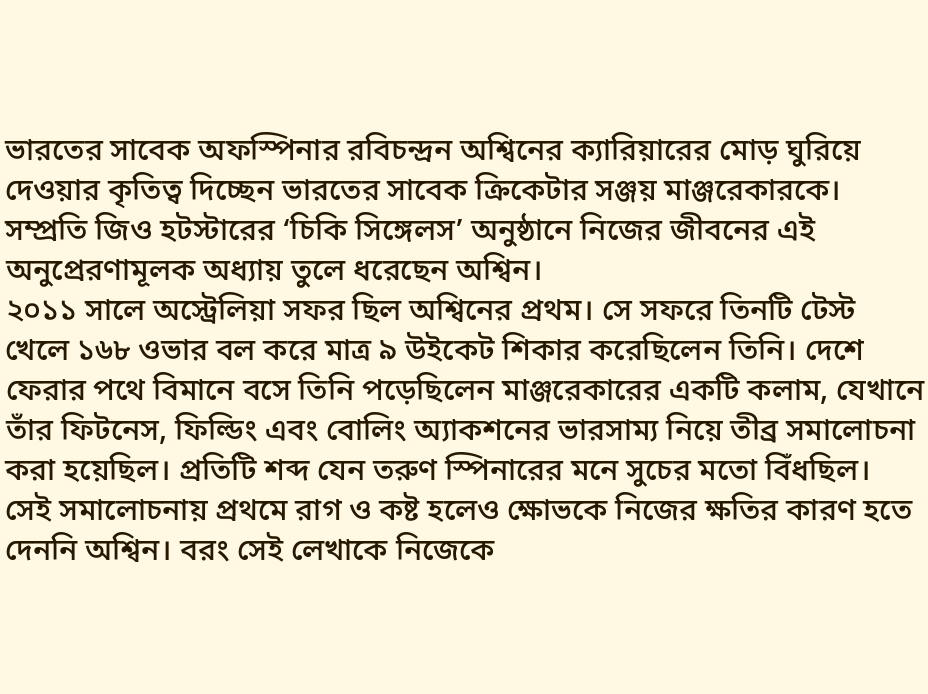ভারতের সাবেক অফস্পিনার রবিচন্দ্রন অশ্বিনের ক্যারিয়ারের মোড় ঘুরিয়ে দেওয়ার কৃতিত্ব দিচ্ছেন ভারতের সাবেক ক্রিকেটার সঞ্জয় মাঞ্জরেকারকে। সম্প্রতি জিও হটস্টারের ‘চিকি সিঙ্গেলস’ অনুষ্ঠানে নিজের জীবনের এই অনুপ্রেরণামূলক অধ্যায় তুলে ধরেছেন অশ্বিন।
২০১১ সালে অস্ট্রেলিয়া সফর ছিল অশ্বিনের প্রথম। সে সফরে তিনটি টেস্ট খেলে ১৬৮ ওভার বল করে মাত্র ৯ উইকেট শিকার করেছিলেন তিনি। দেশে ফেরার পথে বিমানে বসে তিনি পড়েছিলেন মাঞ্জরেকারের একটি কলাম, যেখানে তাঁর ফিটনেস, ফিল্ডিং এবং বোলিং অ্যাকশনের ভারসাম্য নিয়ে তীব্র সমালোচনা করা হয়েছিল। প্রতিটি শব্দ যেন তরুণ স্পিনারের মনে সুচের মতো বিঁধছিল।
সেই সমালোচনায় প্রথমে রাগ ও কষ্ট হলেও ক্ষোভকে নিজের ক্ষতির কারণ হতে দেননি অশ্বিন। বরং সেই লেখাকে নিজেকে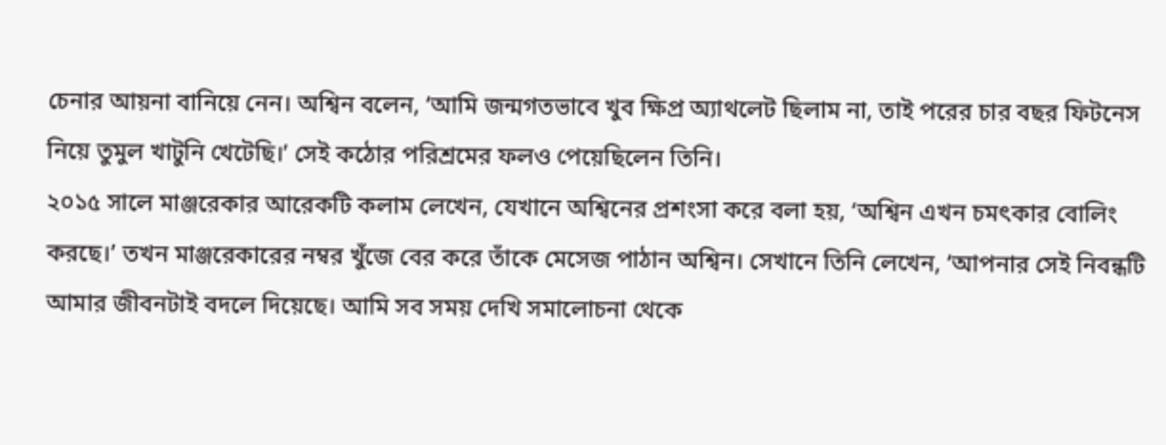চেনার আয়না বানিয়ে নেন। অশ্বিন বলেন, ‘আমি জন্মগতভাবে খুব ক্ষিপ্র অ্যাথলেট ছিলাম না, তাই পরের চার বছর ফিটনেস নিয়ে তুমুল খাটুনি খেটেছি।’ সেই কঠোর পরিশ্রমের ফলও পেয়েছিলেন তিনি।
২০১৫ সালে মাঞ্জরেকার আরেকটি কলাম লেখেন, যেখানে অশ্বিনের প্রশংসা করে বলা হয়, ‘অশ্বিন এখন চমৎকার বোলিং করছে।’ তখন মাঞ্জরেকারের নম্বর খুঁজে বের করে তাঁকে মেসেজ পাঠান অশ্বিন। সেখানে তিনি লেখেন, ‘আপনার সেই নিবন্ধটি আমার জীবনটাই বদলে দিয়েছে। আমি সব সময় দেখি সমালোচনা থেকে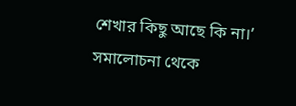শেখার কিছু আছে কি না।’
সমালোচনা থেকে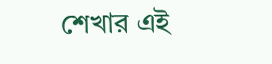শেখার এই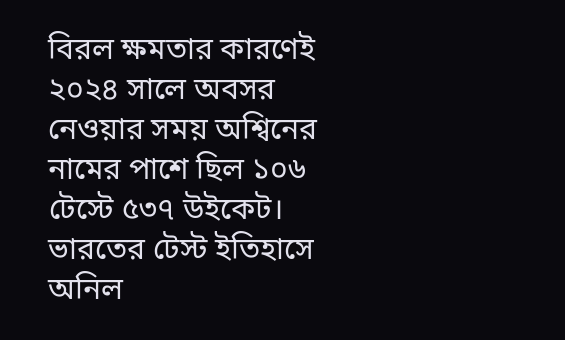বিরল ক্ষমতার কারণেই ২০২৪ সালে অবসর নেওয়ার সময় অশ্বিনের নামের পাশে ছিল ১০৬ টেস্টে ৫৩৭ উইকেট। ভারতের টেস্ট ইতিহাসে অনিল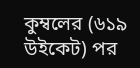কুম্বলের (৬১৯ উইকেট) পর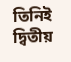তিনিই দ্বিতীয়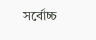সর্বোচ্চ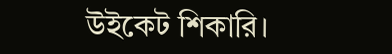উইকেট শিকারি।